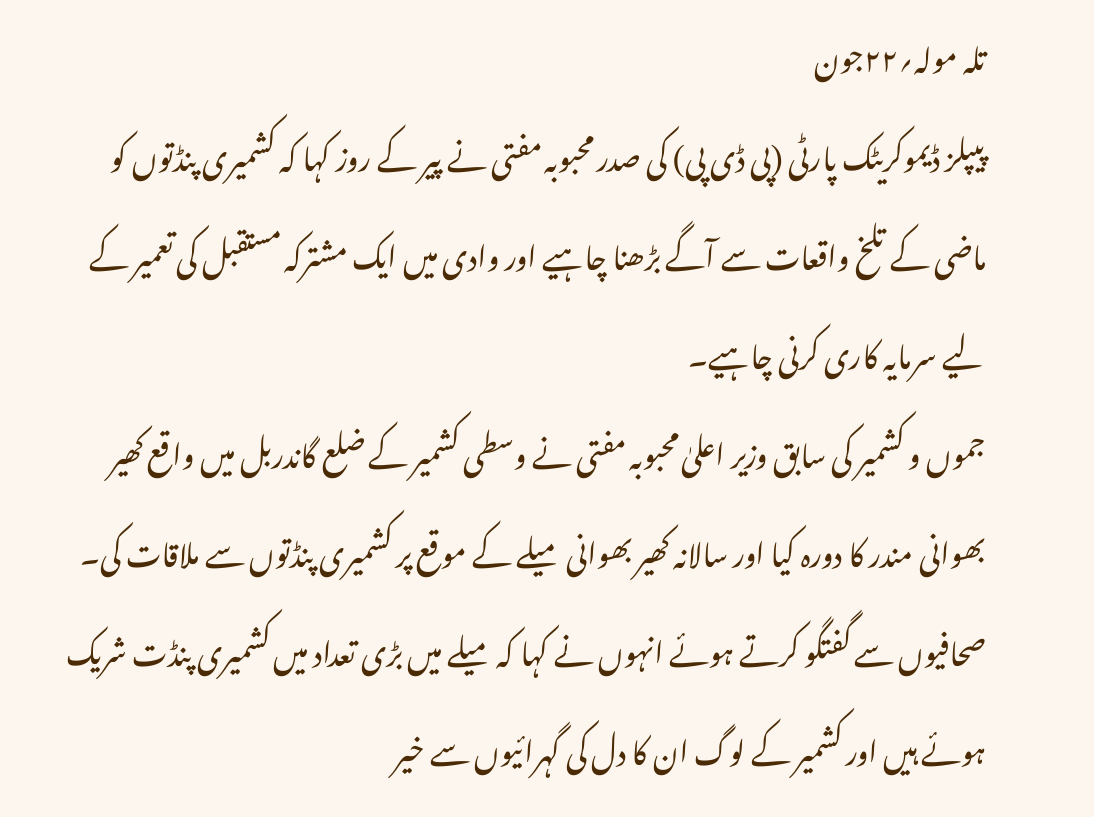تلہ مولہ؍۲۲جون
پیپلز ڈیموکریٹک پارٹی (پی ڈی پی) کی صدر محبوبہ مفتی نے پیر کے روز کہا کہ کشمیری پنڈتوں کو ماضی کے تلخ واقعات سے آگے بڑھنا چاہیے اور وادی میں ایک مشترکہ مستقبل کی تعمیر کے لیے سرمایہ کاری کرنی چاہیے۔
جموں و کشمیر کی سابق وزیر اعلیٰ محبوبہ مفتی نے وسطی کشمیر کے ضلع گاندربل میں واقع کھیر بھوانی مندر کا دورہ کیا اور سالانہ کھیر بھوانی میلے کے موقع پر کشمیری پنڈتوں سے ملاقات کی۔
صحافیوں سے گفتگو کرتے ہوئے انہوں نے کہا کہ میلے میں بڑی تعداد میں کشمیری پنڈت شریک ہوئے ہیں اور کشمیر کے لوگ ان کا دل کی گہرائیوں سے خیر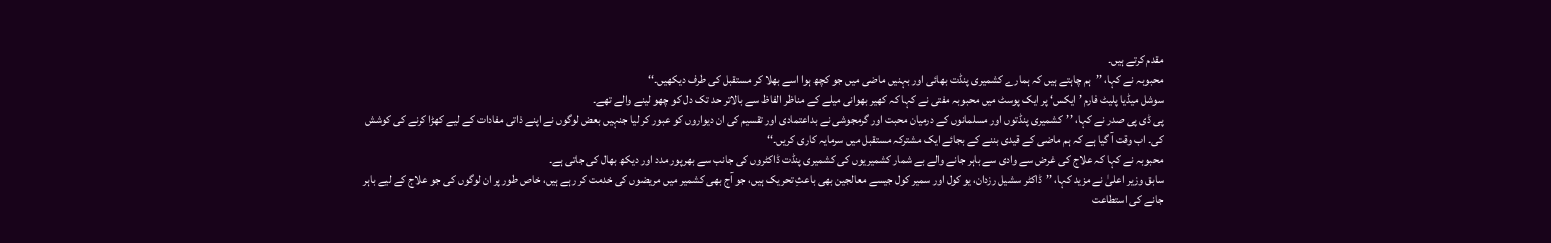مقدم کرتے ہیں۔
محبوبہ نے کہا، ’’ہم چاہتے ہیں کہ ہمارے کشمیری پنڈت بھائی اور بہنیں ماضی میں جو کچھ ہوا اسے بھلا کر مستقبل کی طرف دیکھیں۔‘‘
سوشل میڈیا پلیٹ فارم ’ایکس‘ پر ایک پوسٹ میں محبوبہ مفتی نے کہا کہ کھیر بھوانی میلے کے مناظر الفاظ سے بالاتر حد تک دل کو چھو لینے والے تھے۔
پی ڈی پی صدر نے کہا، ’’کشمیری پنڈتوں اور مسلمانوں کے درمیان محبت اور گرمجوشی نے بداعتمادی اور تقسیم کی ان دیواروں کو عبور کر لیا جنہیں بعض لوگوں نے اپنے ذاتی مفادات کے لیے کھڑا کرنے کی کوشش کی۔ اب وقت آ گیا ہے کہ ہم ماضی کے قیدی بننے کے بجائے ایک مشترکہ مستقبل میں سرمایہ کاری کریں۔‘‘
محبوبہ نے کہا کہ علاج کی غرض سے وادی سے باہر جانے والے بے شمار کشمیریوں کی کشمیری پنڈت ڈاکٹروں کی جانب سے بھرپور مدد اور دیکھ بھال کی جاتی ہے۔
سابق وزیر اعلیٰ نے مزید کہا، ’’ڈاکٹر سشیل رزدان، یو کول اور سمیر کول جیسے معالجین بھی باعثِ تحریک ہیں، جو آج بھی کشمیر میں مریضوں کی خدمت کر رہے ہیں، خاص طور پر ان لوگوں کی جو علاج کے لیے باہر جانے کی استطاعت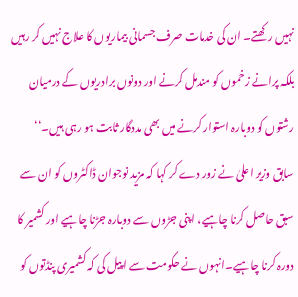نہیں رکھتے۔ ان کی خدمات صرف جسمانی بیماریوں کا علاج نہیں کر رہیں بلکہ پرانے زخموں کو مندمل کرنے اور دونوں برادریوں کے درمیان رشتوں کو دوبارہ استوار کرنے میں بھی مددگار ثابت ہو رہی ہیں۔‘‘
سابق وزیر اعلیٰ نے زور دے کر کہا کہ مزید نوجوان ڈاکٹروں کو ان سے سبق حاصل کرنا چاہیے، اپنی جڑوں سے دوبارہ جڑنا چاہیے اور کشمیر کا دورہ کرنا چاہیے۔انہوں نے حکومت سے اپیل کی کہ کشمیری پنڈتوں کو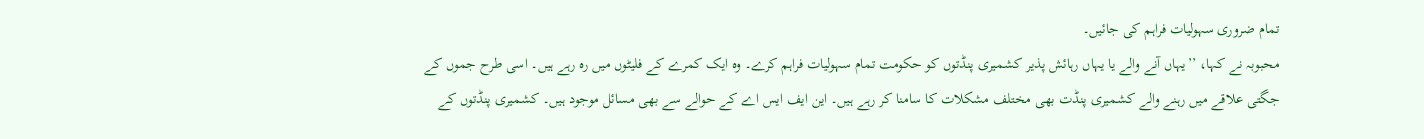تمام ضروری سہولیات فراہم کی جائیں۔
محبوبہ نے کہا، ’’یہاں آنے والے یا یہاں رہائش پذیر کشمیری پنڈتوں کو حکومت تمام سہولیات فراہم کرے۔ وہ ایک کمرے کے فلیٹوں میں رہ رہے ہیں۔ اسی طرح جموں کے جگتی علاقے میں رہنے والے کشمیری پنڈت بھی مختلف مشکلات کا سامنا کر رہے ہیں۔ این ایف ایس اے کے حوالے سے بھی مسائل موجود ہیں۔ کشمیری پنڈتوں کے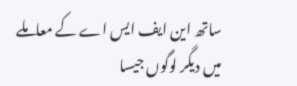ساتھ این ایف ایس اے کے معاملے میں دیگر لوگوں جیسا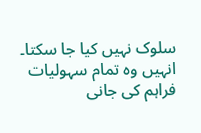سلوک نہیں کیا جا سکتا۔ انہیں وہ تمام سہولیات فراہم کی جانی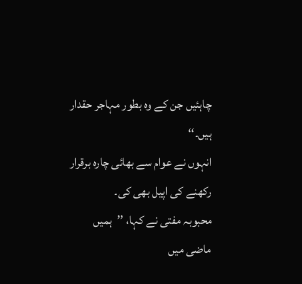چاہئیں جن کے وہ بطور مہاجر حقدار ہیں۔‘‘
انہوں نے عوام سے بھائی چارہ برقرار رکھنے کی اپیل بھی کی۔
محبوبہ مفتی نے کہا، ’’ہمیں ماضی میں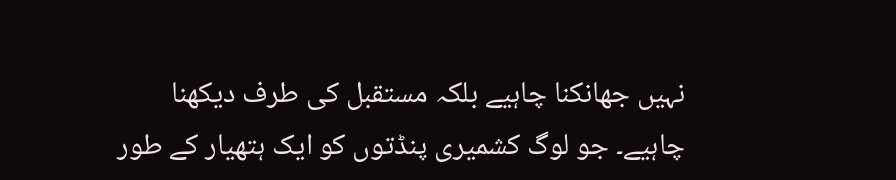نہیں جھانکنا چاہیے بلکہ مستقبل کی طرف دیکھنا چاہیے۔ جو لوگ کشمیری پنڈتوں کو ایک ہتھیار کے طور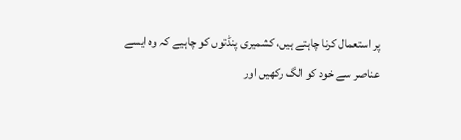پر استعمال کرنا چاہتے ہیں، کشمیری پنڈتوں کو چاہیے کہ وہ ایسے عناصر سے خود کو الگ رکھیں اور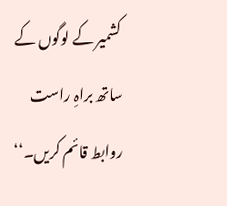کشمیر کے لوگوں کے ساتھ براہِ راست روابط قائم کریں۔‘‘